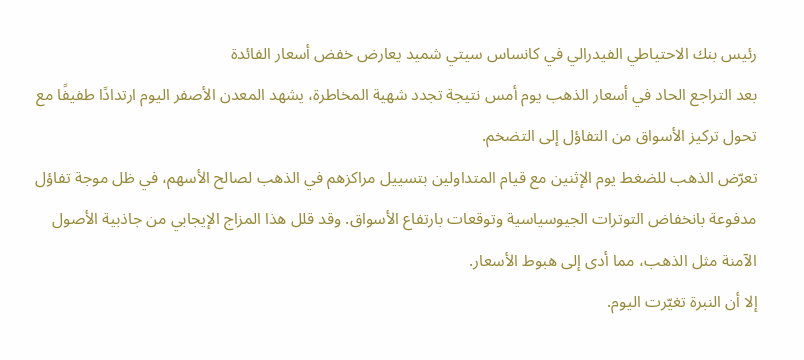رئيس بنك الاحتياطي الفيدرالي في كانساس سيتي شميد يعارض خفض أسعار الفائدة
بعد التراجع الحاد في أسعار الذهب يوم أمس نتيجة تجدد شهية المخاطرة، يشهد المعدن الأصفر اليوم ارتدادًا طفيفًا مع تحول تركيز الأسواق من التفاؤل إلى التضخم.
تعرّض الذهب للضغط يوم الإثنين مع قيام المتداولين بتسييل مراكزهم في الذهب لصالح الأسهم، في ظل موجة تفاؤل مدفوعة بانخفاض التوترات الجيوسياسية وتوقعات بارتفاع الأسواق. وقد قلل هذا المزاج الإيجابي من جاذبية الأصول الآمنة مثل الذهب، مما أدى إلى هبوط الأسعار.
إلا أن النبرة تغيّرت اليوم.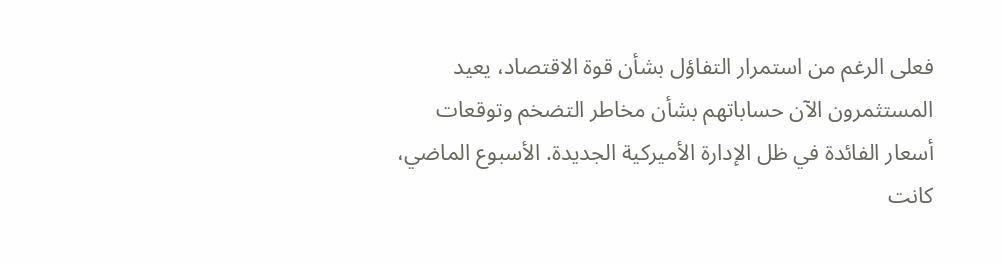فعلى الرغم من استمرار التفاؤل بشأن قوة الاقتصاد، يعيد المستثمرون الآن حساباتهم بشأن مخاطر التضخم وتوقعات أسعار الفائدة في ظل الإدارة الأميركية الجديدة. الأسبوع الماضي، كانت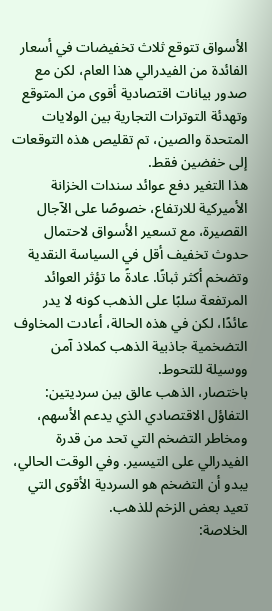الأسواق تتوقع ثلاث تخفيضات في أسعار الفائدة من الفيدرالي هذا العام، لكن مع صدور بيانات اقتصادية أقوى من المتوقع وتهدئة التوترات التجارية بين الولايات المتحدة والصين، تم تقليص هذه التوقعات إلى خفضين فقط.
هذا التغير دفع عوائد سندات الخزانة الأميركية للارتفاع، خصوصًا على الآجال القصيرة، مع تسعير الأسواق لاحتمال حدوث تخفيف أقل في السياسة النقدية وتضخم أكثر ثباتًا. عادةً ما تؤثر العوائد المرتفعة سلبًا على الذهب كونه لا يدر عائدًا، لكن في هذه الحالة، أعادت المخاوف التضخمية جاذبية الذهب كملاذ آمن ووسيلة للتحوط.
باختصار، الذهب عالق بين سرديتين: التفاؤل الاقتصادي الذي يدعم الأسهم، ومخاطر التضخم التي تحد من قدرة الفيدرالي على التيسير. وفي الوقت الحالي، يبدو أن التضخم هو السردية الأقوى التي تعيد بعض الزخم للذهب.
الخلاصة: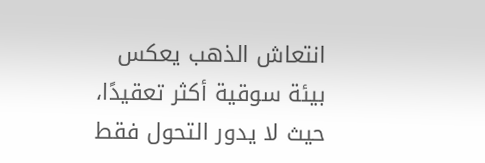انتعاش الذهب يعكس بيئة سوقية أكثر تعقيدًا، حيث لا يدور التحول فقط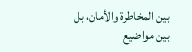بين المخاطرة والأمان، بل بين مواضيع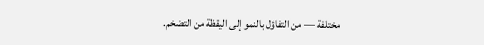مختلفة — من التفاؤل بالنمو إلى اليقظة من التضخم.